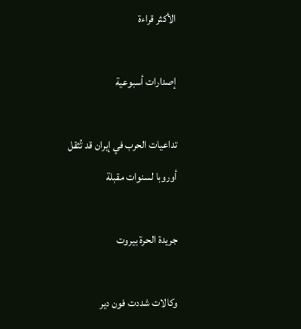الأكثر قراءة

إصدارات أسبوعية

تداعيات الحرب في إيران قد تُثقل أوروبا لسنوات مقبلة

جريدة الحرة بيروت

وكالات شددت فون دير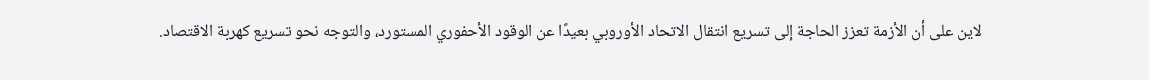لاين على أن الأزمة تعزز الحاجة إلى تسريع انتقال الاتحاد الأوروبي بعيدًا عن الوقود الأحفوري المستورد، والتوجه نحو تسريع كهربة الاقتصاد.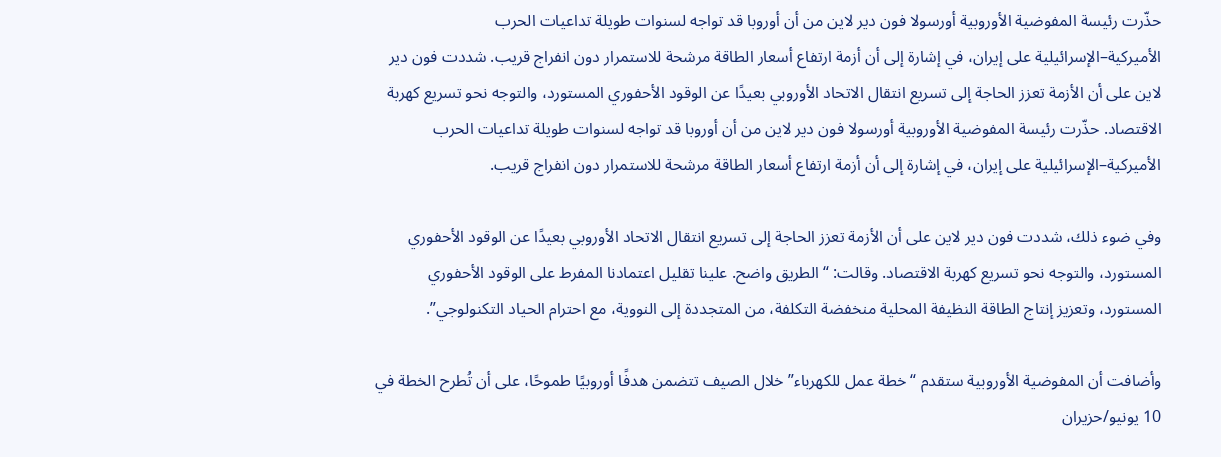حذّرت رئيسة المفوضية الأوروبية أورسولا فون دير لاين من أن أوروبا قد تواجه لسنوات طويلة تداعيات الحرب الأميركية–الإسرائيلية على إيران، في إشارة إلى أن أزمة ارتفاع أسعار الطاقة مرشحة للاستمرار دون انفراج قريب. شددت فون دير لاين على أن الأزمة تعزز الحاجة إلى تسريع انتقال الاتحاد الأوروبي بعيدًا عن الوقود الأحفوري المستورد، والتوجه نحو تسريع كهربة الاقتصاد. حذّرت رئيسة المفوضية الأوروبية أورسولا فون دير لاين من أن أوروبا قد تواجه لسنوات طويلة تداعيات الحرب الأميركية–الإسرائيلية على إيران، في إشارة إلى أن أزمة ارتفاع أسعار الطاقة مرشحة للاستمرار دون انفراج قريب.

وفي ضوء ذلك، شددت فون دير لاين على أن الأزمة تعزز الحاجة إلى تسريع انتقال الاتحاد الأوروبي بعيدًا عن الوقود الأحفوري المستورد، والتوجه نحو تسريع كهربة الاقتصاد. وقالت: “الطريق واضح. علينا تقليل اعتمادنا المفرط على الوقود الأحفوري المستورد، وتعزيز إنتاج الطاقة النظيفة المحلية منخفضة التكلفة، من المتجددة إلى النووية، مع احترام الحياد التكنولوجي”.

وأضافت أن المفوضية الأوروبية ستقدم “خطة عمل للكهرباء” خلال الصيف تتضمن هدفًا أوروبيًا طموحًا، على أن تُطرح الخطة في 10 يونيو/حزيران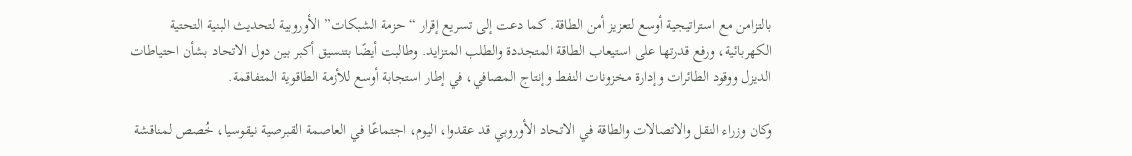بالتزامن مع استراتيجية أوسع لتعزيز أمن الطاقة. كما دعت إلى تسريع إقرار “حزمة الشبكات” الأوروبية لتحديث البنية التحتية الكهربائية، ورفع قدرتها على استيعاب الطاقة المتجددة والطلب المتزايد. وطالبت أيضًا بتنسيق أكبر بين دول الاتحاد بشأن احتياطات الديزل ووقود الطائرات وإدارة مخزونات النفط وإنتاج المصافي، في إطار استجابة أوسع للأزمة الطاقوية المتفاقمة.

وكان وزراء النقل والاتصالات والطاقة في الاتحاد الأوروبي قد عقدوا، اليوم، اجتماعًا في العاصمة القبرصية نيقوسيا، خُصص لمناقشة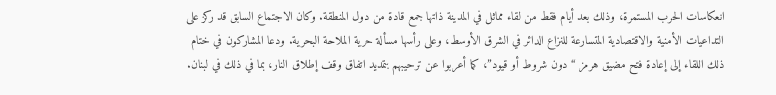انعكاسات الحرب المستمرة، وذلك بعد أيام فقط من لقاء مماثل في المدينة ذاتها جمع قادة من دول المنطقة. وكان الاجتماع السابق قد ركز على التداعيات الأمنية والاقتصادية المتسارعة للنزاع الدائر في الشرق الأوسط، وعلى رأسها مسألة حرية الملاحة البحرية. ودعا المشاركون في ختام ذلك اللقاء إلى إعادة فتح مضيق هرمز “دون شروط أو قيود”، كما أعربوا عن ترحيبهم بتمديد اتفاق وقف إطلاق النار، بما في ذلك في لبنان.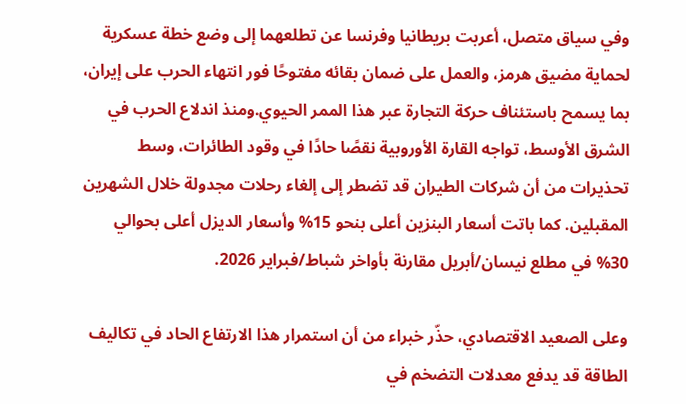وفي سياق متصل، أعربت بريطانيا وفرنسا عن تطلعهما إلى وضع خطة عسكرية لحماية مضيق هرمز، والعمل على ضمان بقائه مفتوحًا فور انتهاء الحرب على إيران، بما يسمح باستئناف حركة التجارة عبر هذا الممر الحيوي.ومنذ اندلاع الحرب في الشرق الأوسط، تواجه القارة الأوروبية نقصًا حادًا في وقود الطائرات، وسط تحذيرات من أن شركات الطيران قد تضطر إلى إلغاء رحلات مجدولة خلال الشهرين المقبلين. كما باتت أسعار البنزين أعلى بنحو 15% وأسعار الديزل أعلى بحوالي 30% في مطلع نيسان/أبريل مقارنة بأواخر شباط/فبراير 2026.

وعلى الصعيد الاقتصادي، حذّر خبراء من أن استمرار هذا الارتفاع الحاد في تكاليف الطاقة قد يدفع معدلات التضخم في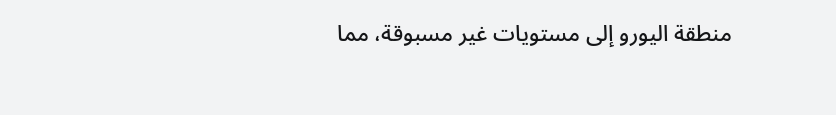منطقة اليورو إلى مستويات غير مسبوقة، مما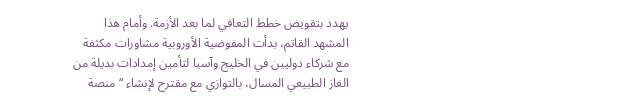يهدد بتقويض خطط التعافي لما بعد الأزمة. وأمام هذا المشهد القاتم، بدأت المفوضية الأوروبية مشاورات مكثفة مع شركاء دوليين في الخليج وآسيا لتأمين إمدادات بديلة من الغاز الطبيعي المسال، بالتوازي مع مقترح لإنشاء “منصة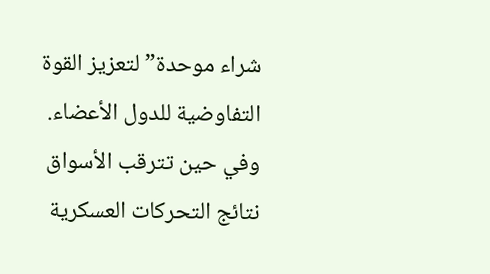شراء موحدة” لتعزيز القوة التفاوضية للدول الأعضاء. وفي حين تترقب الأسواق نتائج التحركات العسكرية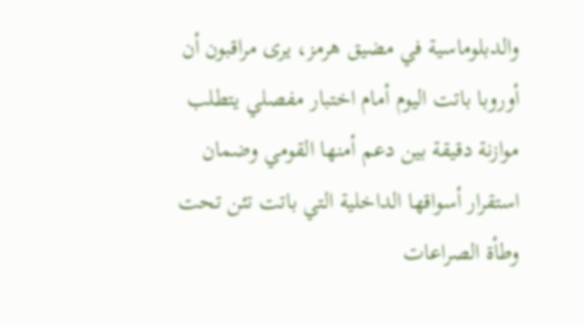والدبلوماسية في مضيق هرمز، يرى مراقبون أن أوروبا باتت اليوم أمام اختبار مفصلي يتطلب موازنة دقيقة بين دعم أمنها القومي وضمان استقرار أسواقها الداخلية التي باتت تئن تحت وطأة الصراعات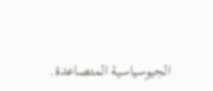الجيوسياسية المتصاعدة.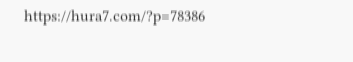https://hura7.com/?p=78386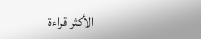الأكثر قراءة